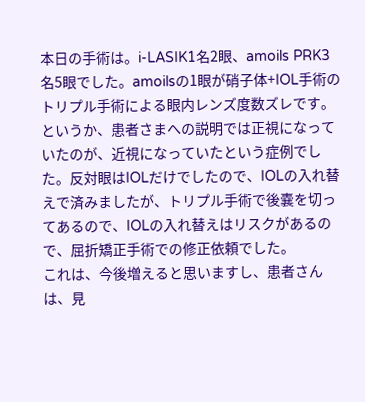本日の手術は。i-LASIK1名2眼、amoils PRK3名5眼でした。amoilsの1眼が硝子体+IOL手術のトリプル手術による眼内レンズ度数ズレです。というか、患者さまへの説明では正視になっていたのが、近視になっていたという症例でした。反対眼はIOLだけでしたので、IOLの入れ替えで済みましたが、トリプル手術で後嚢を切ってあるので、IOLの入れ替えはリスクがあるので、屈折矯正手術での修正依頼でした。
これは、今後増えると思いますし、患者さんは、見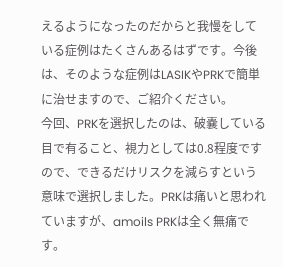えるようになったのだからと我慢をしている症例はたくさんあるはずです。今後は、そのような症例はLASIKやPRKで簡単に治せますので、ご紹介ください。
今回、PRKを選択したのは、破嚢している目で有ること、視力としては0.8程度ですので、できるだけリスクを減らすという意味で選択しました。PRKは痛いと思われていますが、amoils PRKは全く無痛です。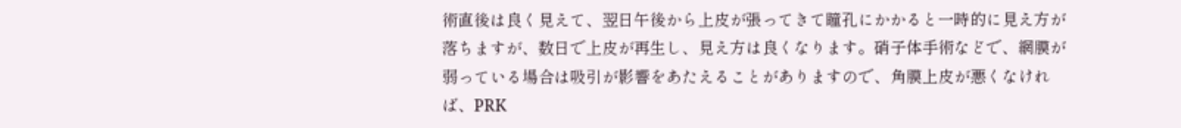術直後は良く見えて、翌日午後から上皮が張ってきて瞳孔にかかると一時的に見え方が落ちますが、数日で上皮が再生し、見え方は良くなります。硝子体手術などで、網膜が弱っている場合は吸引が影響をあたえることがありますので、角膜上皮が悪くなければ、PRK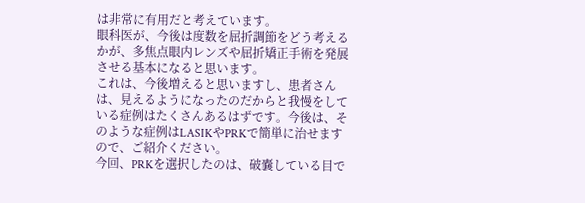は非常に有用だと考えています。
眼科医が、今後は度数を屈折調節をどう考えるかが、多焦点眼内レンズや屈折矯正手術を発展させる基本になると思います。
これは、今後増えると思いますし、患者さんは、見えるようになったのだからと我慢をしている症例はたくさんあるはずです。今後は、そのような症例はLASIKやPRKで簡単に治せますので、ご紹介ください。
今回、PRKを選択したのは、破嚢している目で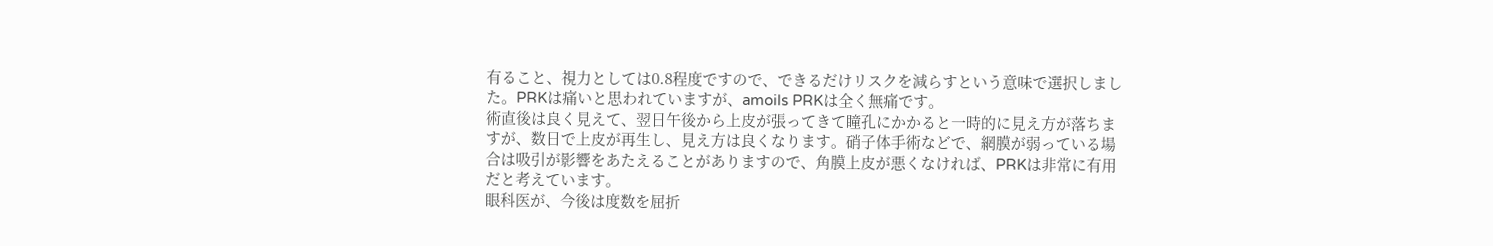有ること、視力としては0.8程度ですので、できるだけリスクを減らすという意味で選択しました。PRKは痛いと思われていますが、amoils PRKは全く無痛です。
術直後は良く見えて、翌日午後から上皮が張ってきて瞳孔にかかると一時的に見え方が落ちますが、数日で上皮が再生し、見え方は良くなります。硝子体手術などで、網膜が弱っている場合は吸引が影響をあたえることがありますので、角膜上皮が悪くなければ、PRKは非常に有用だと考えています。
眼科医が、今後は度数を屈折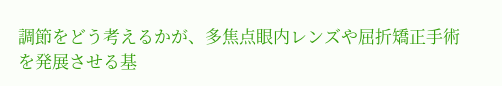調節をどう考えるかが、多焦点眼内レンズや屈折矯正手術を発展させる基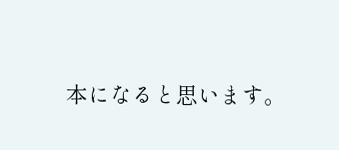本になると思います。